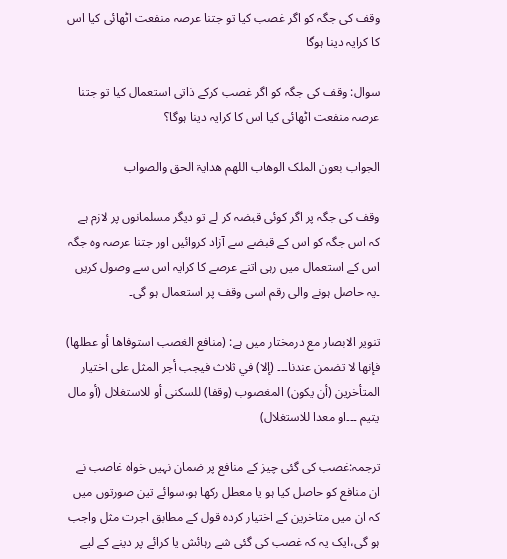وقف کی جگہ کو اگر غصب کیا تو جتنا عرصہ منفعت اٹھائی کیا اس کا کرایہ دینا ہوگا

سوال: وقف کی جگہ کو اگر غصب کرکے ذاتی استعمال کیا تو جتنا عرصہ منفعت اٹھائی کیا اس کا کرایہ دینا ہوگا؟

الجواب بعون الملک الوھاب اللھم ھدایۃ الحق والصواب

وقف کی جگہ پر اگر کوئی قبضہ کر لے تو دیگر مسلمانوں پر لازم ہے کہ اس جگہ کو اس کے قبضے سے آزاد کروائیں اور جتنا عرصہ وہ جگہ اس کے استعمال میں رہی اتنے عرصے کا کرایہ اس سے وصول کریں ۔یہ حاصل ہونے والی رقم اسی وقف پر استعمال ہو گی۔

تنویر الابصار مع درمختار میں ہے: (منافع الغصب استوفاها أو عطلها) فإنها لا تضمن عندنا۔۔۔ (إلا) في ثلاث فيجب أجر المثل على اختيار المتأخرين (أن يكون) المغصوب (وقفا) للسكنى أو للاستغلال (أو مال يتيم ۔۔۔او معدا للاستغلال)

ترجمہ:غصب کی گئی چیز کے منافع پر ضمان نہیں خواہ غاصب نے ان منافع کو حاصل کیا ہو یا معطل رکھا ہو،سوائے تین صورتوں میں کہ ان میں متاخرین کے اختیار کردہ قول کے مطابق اجرت مثل واجب ہو گی،ایک یہ کہ غصب کی گئی شے رہائش یا کرائے پر دینے کے لیے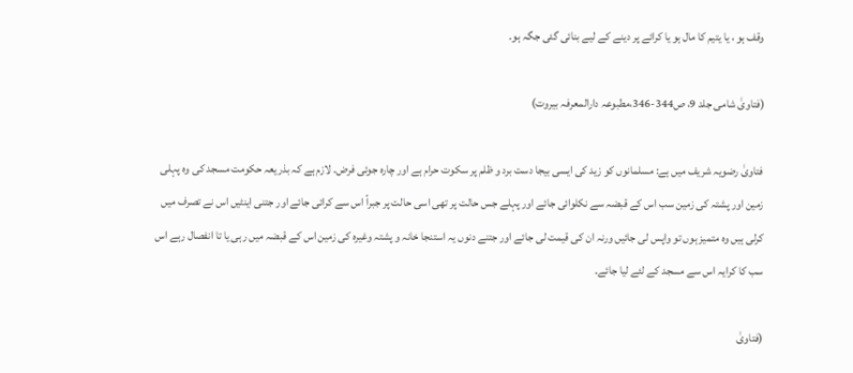وقف ہو ، یا یتیم کا مال ہو یا کرائے پر دینے کے لیے بنائی گئی جگہ ہو۔

(فتاویٰ شامی جلد 9، ص344-346،مطبوعہ دارالمعرفہ بیروت)

فتاویٰ رضویہ شریف میں ہے: مسلمانوں کو زید کی ایسی بیجا دست برد و ظلم پر سکوت حرام ہے اور چارہ جوئی فرض۔ لازم ہے کہ بذریعہ حکومت مسجد کی وہ پہلی زمین اور پشتہ کی زمین سب اس کے قبضہ سے نکلوائی جائے اور پہلے جس حالت پر تھی اسی حالت پر جبراً اس سے کرائی جائے اور جتنی اینٹیں اس نے تصرف میں کرلی ہیں وہ متمیز ہوں تو واپس لی جائیں ورنہ ان کی قیمت لی جائے اور جتنے دنوں یہ استنجا خانہ و پشتہ وغیرہ کی زمین اس کے قبضہ میں رہی یا تا انفصال رہے اس سب کا کرایہ اس سے مسجد کے لئے لیا جائے۔

(فتاویٰ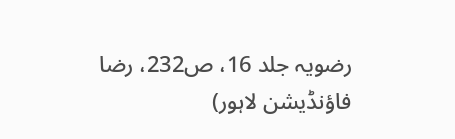رضویہ جلد 16، ص232، رضا فاؤنڈیشن لاہور)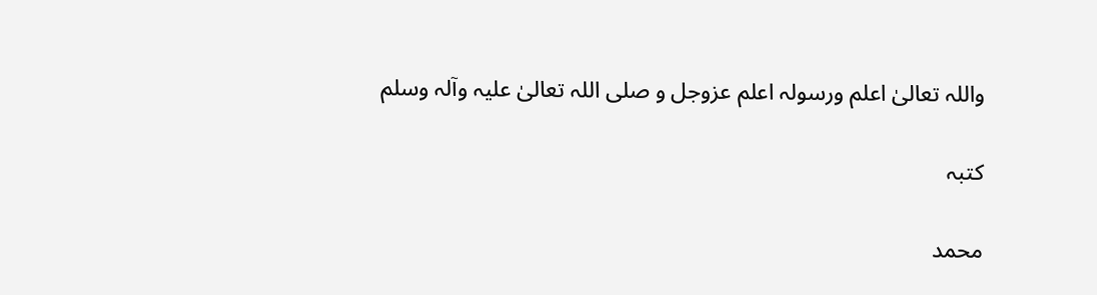واللہ تعالیٰ اعلم ورسولہ اعلم عزوجل و صلی اللہ تعالیٰ علیہ وآلہ وسلم

کتبہ

محمد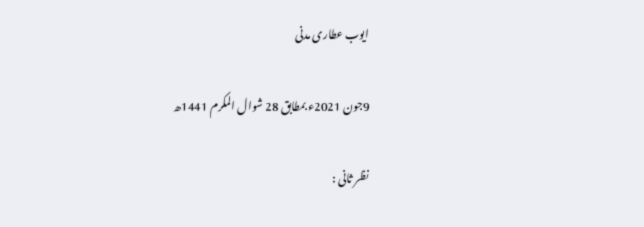ایوب عطاری مدنی

9جون 2021ء بمطابق 28 شوال المکرم 1441ھ

نظر ثانی :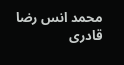محمد انس رضا قادری